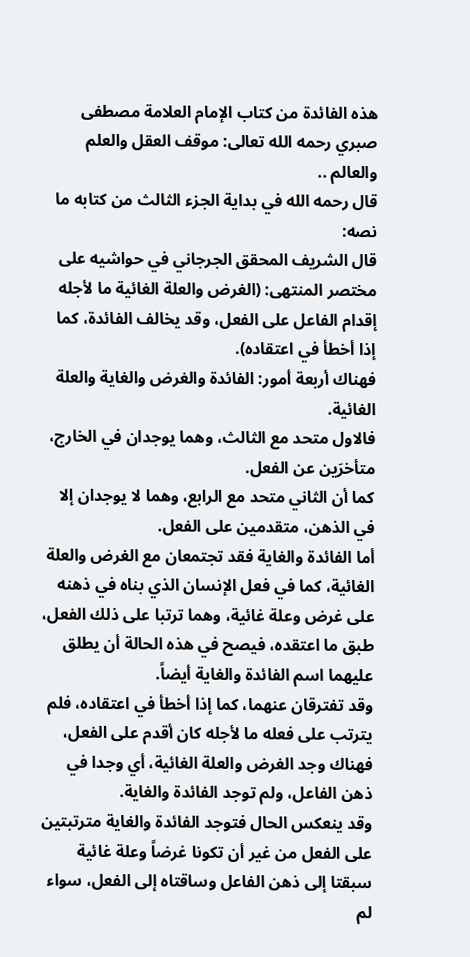هذه الفائدة من كتاب الإمام العلامة مصطفى صبري رحمه الله تعالى: موقف العقل والعلم والعالم ..
قال رحمه الله في بداية الجزء الثالث من كتابه ما نصه:
قال الشريف المحقق الجرجاني في حواشيه على مختصر المنتهى: (الغرض والعلة الغائية ما لأجله إقدام الفاعل على الفعل، وقد يخالف الفائدة، كما إذا أخطأ في اعتقاده).
فهناك أربعة أمور: الفائدة والغرض والغاية والعلة الغائية.
فالاول متحد مع الثالث، وهما يوجدان في الخارج، متأخرَين عن الفعل.
كما أن الثاني متحد مع الرابع، وهما لا يوجدان إلا في الذهن، متقدمين على الفعل.
أما الفائدة والغاية فقد تجتمعان مع الغرض والعلة الغائية، كما في فعل الإنسان الذي بناه في ذهنه على غرض وعلة غائية، وهما ترتبا على ذلك الفعل، طبق ما اعتقده، فيصح في هذه الحالة أن يطلق عليهما اسم الفائدة والغاية أيضاً.
وقد تفترقان عنهما، كما إذا أخطأ في اعتقاده، فلم يترتب على فعله ما لأجله كان أقدم على الفعل، فهناك وجد الغرض والعلة الغائية، أي وجدا في ذهن الفاعل، ولم توجد الفائدة والغاية.
وقد ينعكس الحال فتوجد الفائدة والغاية مترتبتين على الفعل من غير أن تكونا غرضاً وعلة غائية سبقتا إلى ذهن الفاعل وساقتاه إلى الفعل، سواء لم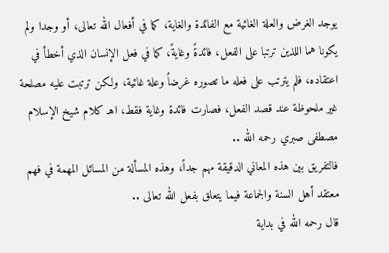يوجد الغرض والعلة الغائية مع الفائدة والغاية، كما في أفعال الله تعالى، أو وجدا ولم يكونا هما اللذين ترتبا على الفعل، فائدةً وغايةً، كما في فعل الإنسان الذي أخطأ في اعتقاده، فلم يترتب على فعله ما تصوره غرضاً وعلة غائية، ولكن ترتبت عليه مصلحة غير ملحوظة عند قصد الفعل، فصارت فائدة وغاية فقط، اهـ كلام شيخ الإسلام مصطفى صبري رحمه الله ..
فالتفريق بين هذه المعاني الدقيقة مهم جداً، وهذه المسألة من المسائل المهمة في فهم معتقد أهل السنة والجماعة فيما يتعلق بفعل الله تعالى ..
قال رحمه الله في بداية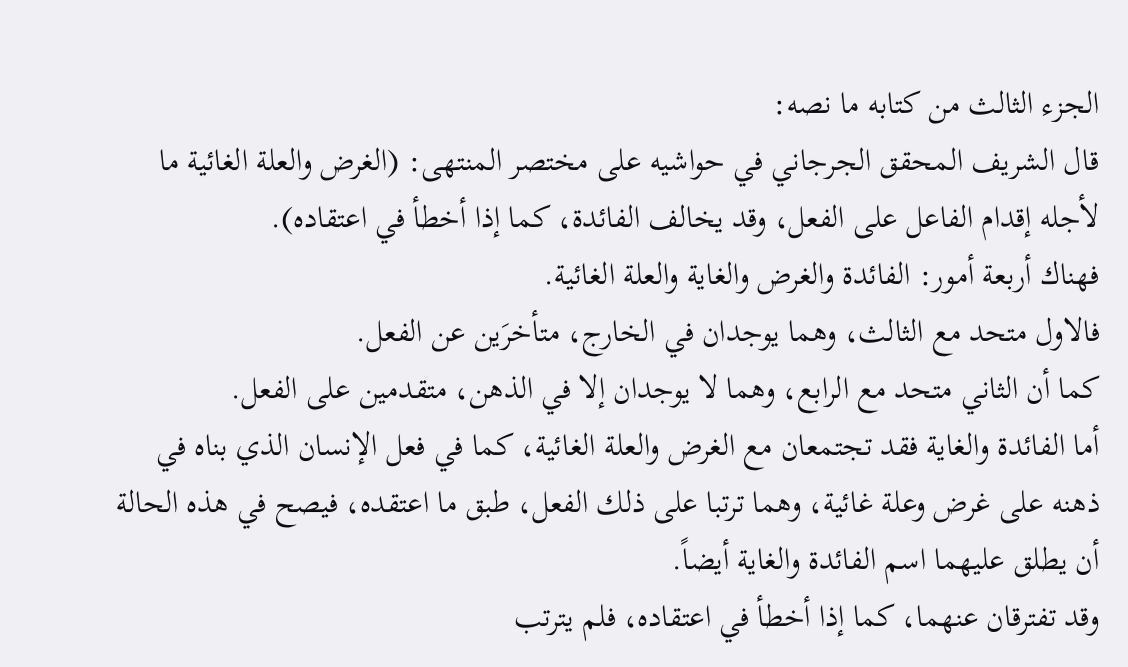الجزء الثالث من كتابه ما نصه:
قال الشريف المحقق الجرجاني في حواشيه على مختصر المنتهى: (الغرض والعلة الغائية ما لأجله إقدام الفاعل على الفعل، وقد يخالف الفائدة، كما إذا أخطأ في اعتقاده).
فهناك أربعة أمور: الفائدة والغرض والغاية والعلة الغائية.
فالاول متحد مع الثالث، وهما يوجدان في الخارج، متأخرَين عن الفعل.
كما أن الثاني متحد مع الرابع، وهما لا يوجدان إلا في الذهن، متقدمين على الفعل.
أما الفائدة والغاية فقد تجتمعان مع الغرض والعلة الغائية، كما في فعل الإنسان الذي بناه في ذهنه على غرض وعلة غائية، وهما ترتبا على ذلك الفعل، طبق ما اعتقده، فيصح في هذه الحالة أن يطلق عليهما اسم الفائدة والغاية أيضاً.
وقد تفترقان عنهما، كما إذا أخطأ في اعتقاده، فلم يترتب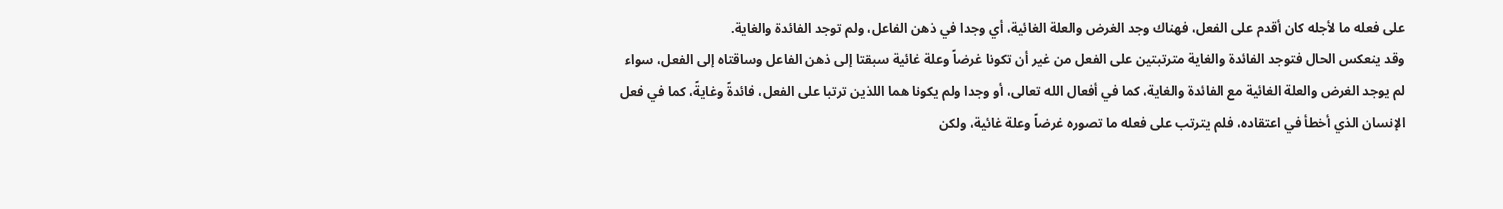على فعله ما لأجله كان أقدم على الفعل، فهناك وجد الغرض والعلة الغائية، أي وجدا في ذهن الفاعل، ولم توجد الفائدة والغاية.
وقد ينعكس الحال فتوجد الفائدة والغاية مترتبتين على الفعل من غير أن تكونا غرضاً وعلة غائية سبقتا إلى ذهن الفاعل وساقتاه إلى الفعل، سواء لم يوجد الغرض والعلة الغائية مع الفائدة والغاية، كما في أفعال الله تعالى، أو وجدا ولم يكونا هما اللذين ترتبا على الفعل، فائدةً وغايةً، كما في فعل الإنسان الذي أخطأ في اعتقاده، فلم يترتب على فعله ما تصوره غرضاً وعلة غائية، ولكن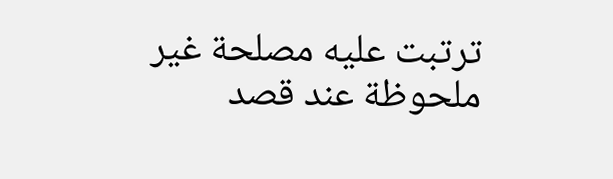ترتبت عليه مصلحة غير ملحوظة عند قصد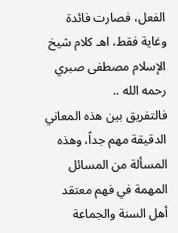الفعل، فصارت فائدة وغاية فقط، اهـ كلام شيخ الإسلام مصطفى صبري رحمه الله ..
فالتفريق بين هذه المعاني الدقيقة مهم جداً، وهذه المسألة من المسائل المهمة في فهم معتقد أهل السنة والجماعة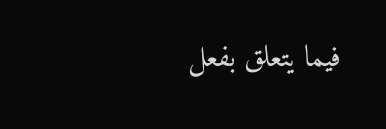فيما يتعلق بفعل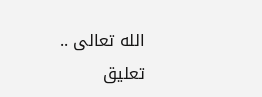الله تعالى ..
تعليق